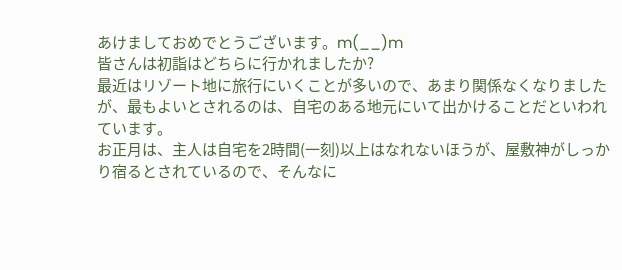あけましておめでとうございます。m(__)m
皆さんは初詣はどちらに行かれましたか?
最近はリゾート地に旅行にいくことが多いので、あまり関係なくなりましたが、最もよいとされるのは、自宅のある地元にいて出かけることだといわれています。
お正月は、主人は自宅を2時間(一刻)以上はなれないほうが、屋敷神がしっかり宿るとされているので、そんなに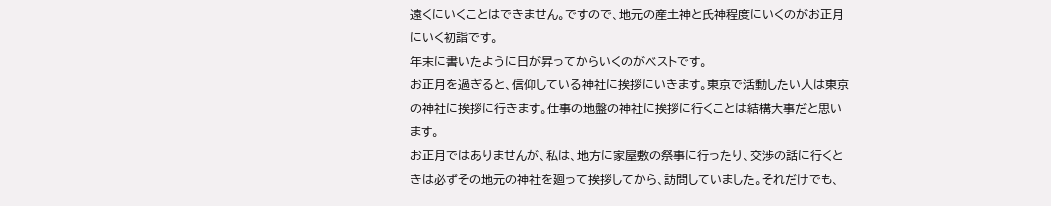遠くにいくことはできません。ですので、地元の産土神と氏神程度にいくのがお正月にいく初詣です。
年末に書いたように日が昇ってからいくのがベストです。
お正月を過ぎると、信仰している神社に挨拶にいきます。東京で活動したい人は東京の神社に挨拶に行きます。仕事の地盤の神社に挨拶に行くことは結構大事だと思います。
お正月ではありませんが、私は、地方に家屋敷の祭事に行ったり、交渉の話に行くときは必ずその地元の神社を廻って挨拶してから、訪問していました。それだけでも、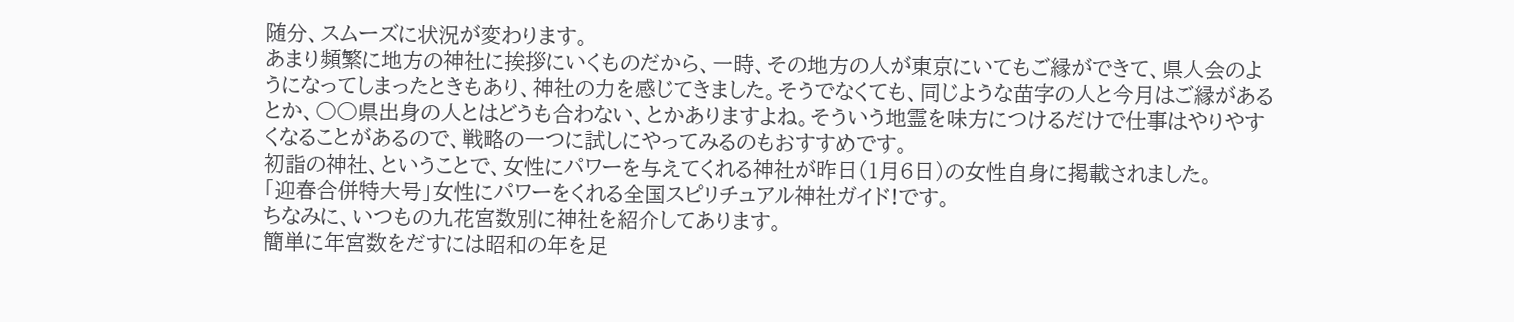随分、スムーズに状況が変わります。
あまり頻繁に地方の神社に挨拶にいくものだから、一時、その地方の人が東京にいてもご縁ができて、県人会のようになってしまったときもあり、神社の力を感じてきました。そうでなくても、同じような苗字の人と今月はご縁があるとか、○○県出身の人とはどうも合わない、とかありますよね。そういう地霊を味方につけるだけで仕事はやりやすくなることがあるので、戦略の一つに試しにやってみるのもおすすめです。
初詣の神社、ということで、女性にパワーを与えてくれる神社が昨日(1月6日)の女性自身に掲載されました。
「迎春合併特大号」女性にパワーをくれる全国スピリチュアル神社ガイド!です。
ちなみに、いつもの九花宮数別に神社を紹介してあります。
簡単に年宮数をだすには昭和の年を足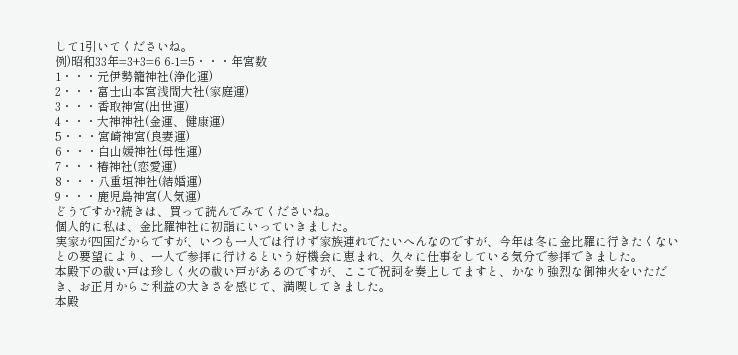して1引いてくださいね。
例)昭和33年=3+3=6 6-1=5・・・年宮数
1・・・元伊勢籠神社(浄化運)
2・・・富士山本宮浅間大社(家庭運)
3・・・香取神宮(出世運)
4・・・大神神社(金運、健康運)
5・・・宮崎神宮(良妻運)
6・・・白山媛神社(母性運)
7・・・椿神社(恋愛運)
8・・・八重垣神社(結婚運)
9・・・鹿児島神宮(人気運)
どうですか?続きは、買って読んでみてくださいね。
個人的に私は、金比羅神社に初詣にいっていきました。
実家が四国だからですが、いつも一人では行けず家族連れでたいへんなのですが、今年は冬に金比羅に行きたくないとの要望により、一人で参拝に行けるという好機会に恵まれ、久々に仕事をしている気分で参拝できました。
本殿下の祓い戸は珍しく火の祓い戸があるのですが、ここで祝詞を奏上してますと、かなり強烈な御神火をいただき、お正月からご利益の大きさを感じて、満喫してきました。
本殿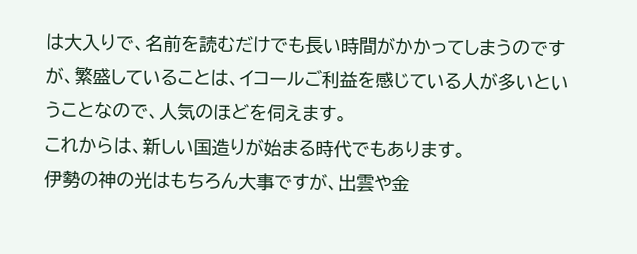は大入りで、名前を読むだけでも長い時間がかかってしまうのですが、繁盛していることは、イコールご利益を感じている人が多いということなので、人気のほどを伺えます。
これからは、新しい国造りが始まる時代でもあります。
伊勢の神の光はもちろん大事ですが、出雲や金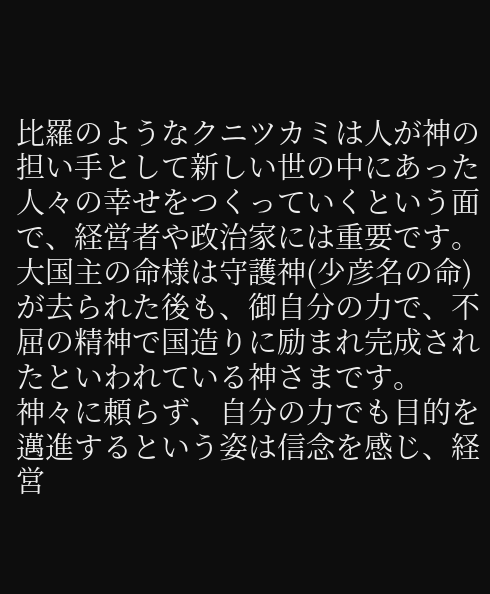比羅のようなクニツカミは人が神の担い手として新しい世の中にあった人々の幸せをつくっていくという面で、経営者や政治家には重要です。
大国主の命様は守護神(少彦名の命)が去られた後も、御自分の力で、不屈の精神で国造りに励まれ完成されたといわれている神さまです。
神々に頼らず、自分の力でも目的を邁進するという姿は信念を感じ、経営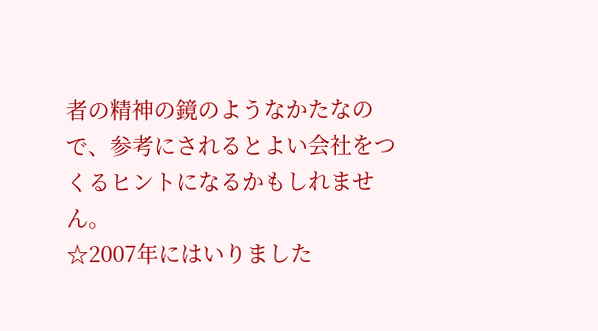者の精神の鏡のようなかたなので、参考にされるとよい会社をつくるヒントになるかもしれません。
☆2007年にはいりました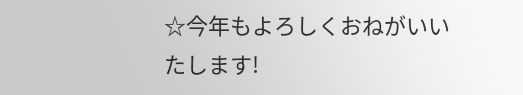☆今年もよろしくおねがいいたします!